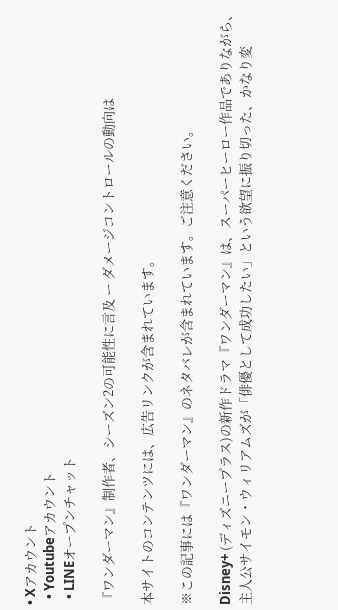• Xアカウント
  • Youtubeアカウント
  • LINEオープンチャット

『ワンダーマン』制作者、シーズン2の可能性に言及 ー ダメージコントロールの動向は

本サイトのコンテンツには、広告リンクが含まれています。

※この記事には『ワンダーマン』のネタバレが含まれています。ご注意ください。

Disney+ (ディズニープラス)の新作ドラマ『ワンダーマン』は、スーパーヒーロー作品でありながら、主人公サイモン・ウィリアムズが「俳優として成功したい」という欲望に振り切った、かなり変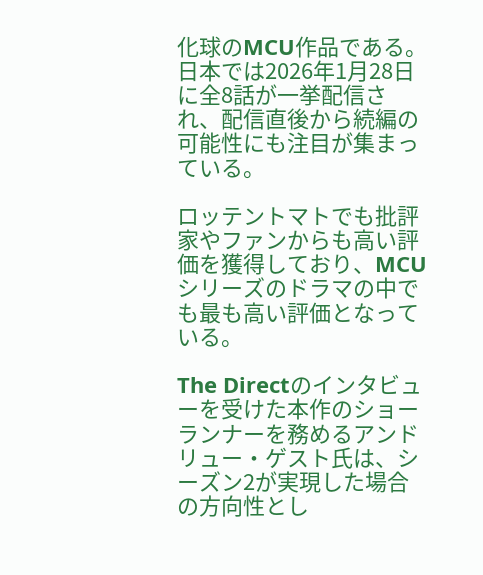化球のMCU作品である。日本では2026年1月28日に全8話が一挙配信され、配信直後から続編の可能性にも注目が集まっている。

ロッテントマトでも批評家やファンからも高い評価を獲得しており、MCUシリーズのドラマの中でも最も高い評価となっている。

The Directのインタビューを受けた本作のショーランナーを務めるアンドリュー・ゲスト氏は、シーズン2が実現した場合の方向性とし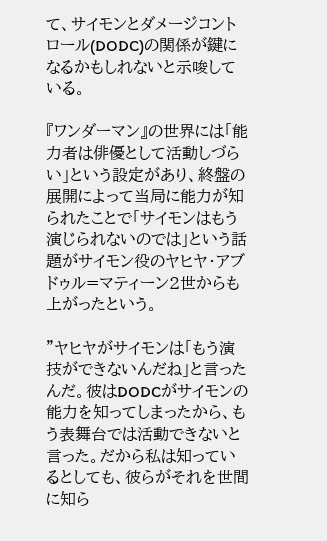て、サイモンとダメージコントロール(DODC)の関係が鍵になるかもしれないと示唆している。

『ワンダーマン』の世界には「能力者は俳優として活動しづらい」という設定があり、終盤の展開によって当局に能力が知られたことで「サイモンはもう演じられないのでは」という話題がサイモン役のヤヒヤ・アブドゥル=マティーン2世からも上がったという。

”ヤヒヤがサイモンは「もう演技ができないんだね」と言ったんだ。彼はDODCがサイモンの能力を知ってしまったから、もう表舞台では活動できないと言った。だから私は知っているとしても、彼らがそれを世間に知ら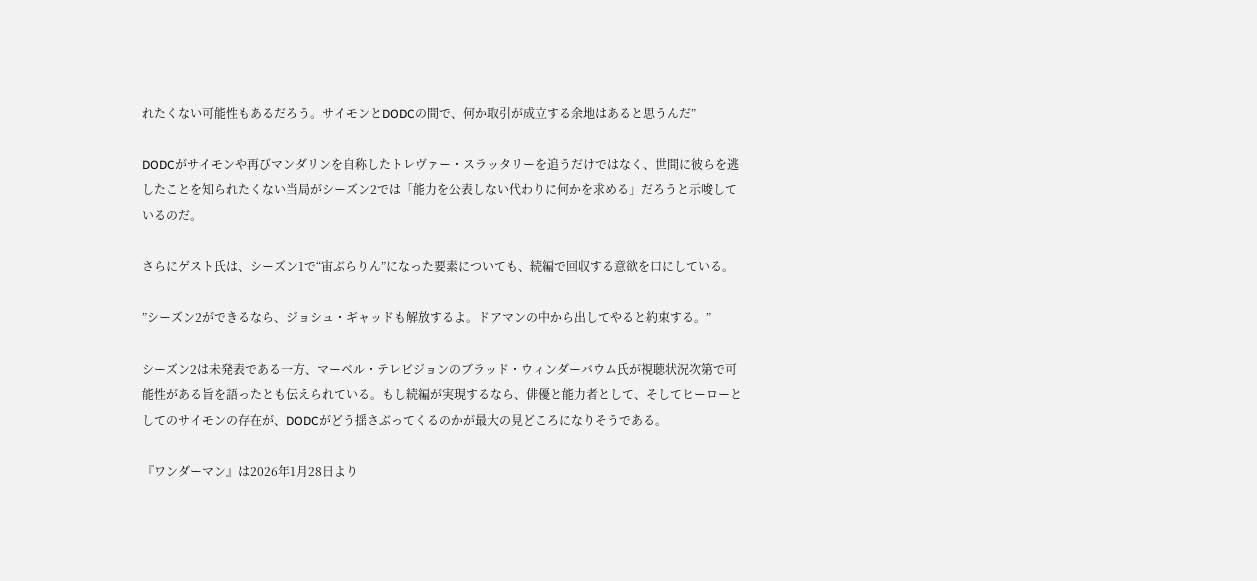れたくない可能性もあるだろう。サイモンとDODCの間で、何か取引が成立する余地はあると思うんだ”

DODCがサイモンや再びマンダリンを自称したトレヴァー・スラッタリーを追うだけではなく、世間に彼らを逃したことを知られたくない当局がシーズン2では「能力を公表しない代わりに何かを求める」だろうと示唆しているのだ。

さらにゲスト氏は、シーズン1で“宙ぶらりん”になった要素についても、続編で回収する意欲を口にしている。

”シーズン2ができるなら、ジョシュ・ギャッドも解放するよ。ドアマンの中から出してやると約束する。”

シーズン2は未発表である一方、マーベル・テレビジョンのブラッド・ウィンダーバウム氏が視聴状況次第で可能性がある旨を語ったとも伝えられている。もし続編が実現するなら、俳優と能力者として、そしてヒーローとしてのサイモンの存在が、DODCがどう揺さぶってくるのかが最大の見どころになりそうである。

『ワンダーマン』は2026年1月28日より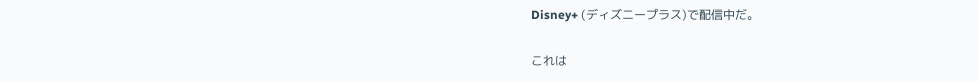Disney+ (ディズニープラス)で配信中だ。

これは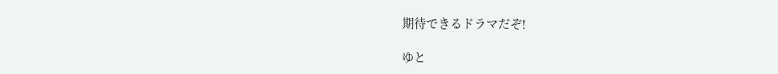期待できるドラマだぞ!

ゆと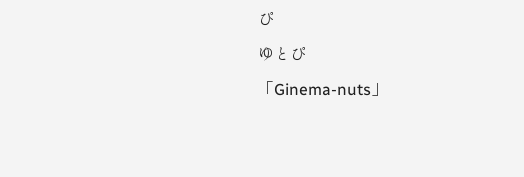ぴ

ゆとぴ

「Ginema-nuts」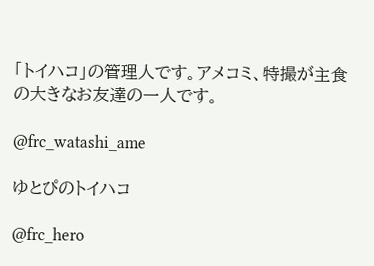「トイハコ」の管理人です。アメコミ、特撮が主食の大きなお友達の一人です。

@frc_watashi_ame

ゆとぴのトイハコ

@frc_hero